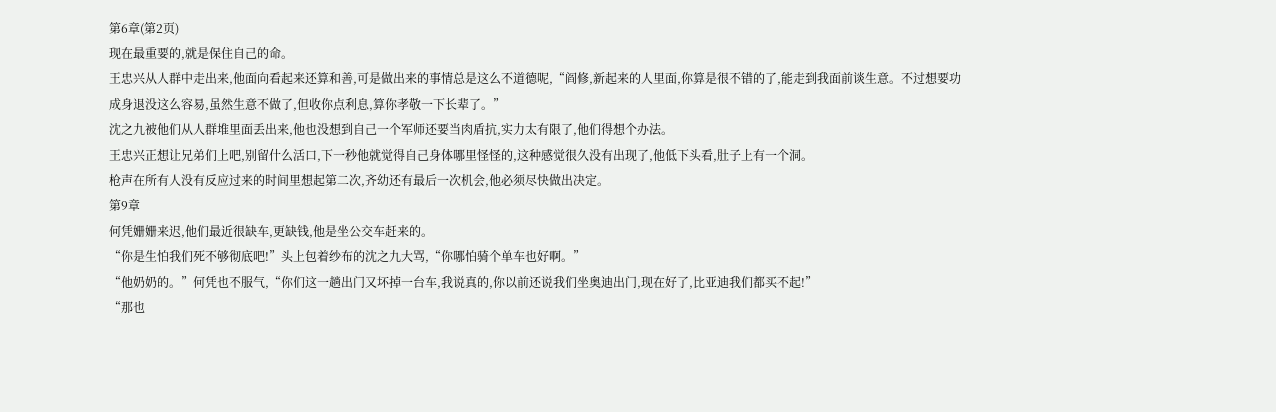第6章(第2页)
现在最重要的,就是保住自己的命。
王忠兴从人群中走出来,他面向看起来还算和善,可是做出来的事情总是这么不道德呢,“阎修,新起来的人里面,你算是很不错的了,能走到我面前谈生意。不过想要功成身退没这么容易,虽然生意不做了,但收你点利息,算你孝敬一下长辈了。”
沈之九被他们从人群堆里面丢出来,他也没想到自己一个军师还要当肉盾抗,实力太有限了,他们得想个办法。
王忠兴正想让兄弟们上吧,别留什么活口,下一秒他就觉得自己身体哪里怪怪的,这种感觉很久没有出现了,他低下头看,肚子上有一个洞。
枪声在所有人没有反应过来的时间里想起第二次,齐幼还有最后一次机会,他必须尽快做出决定。
第9章
何凭姗姗来迟,他们最近很缺车,更缺钱,他是坐公交车赶来的。
“你是生怕我们死不够彻底吧!”头上包着纱布的沈之九大骂,“你哪怕骑个单车也好啊。”
“他奶奶的。”何凭也不服气,“你们这一趟出门又坏掉一台车,我说真的,你以前还说我们坐奥迪出门,现在好了,比亚迪我们都买不起!”
“那也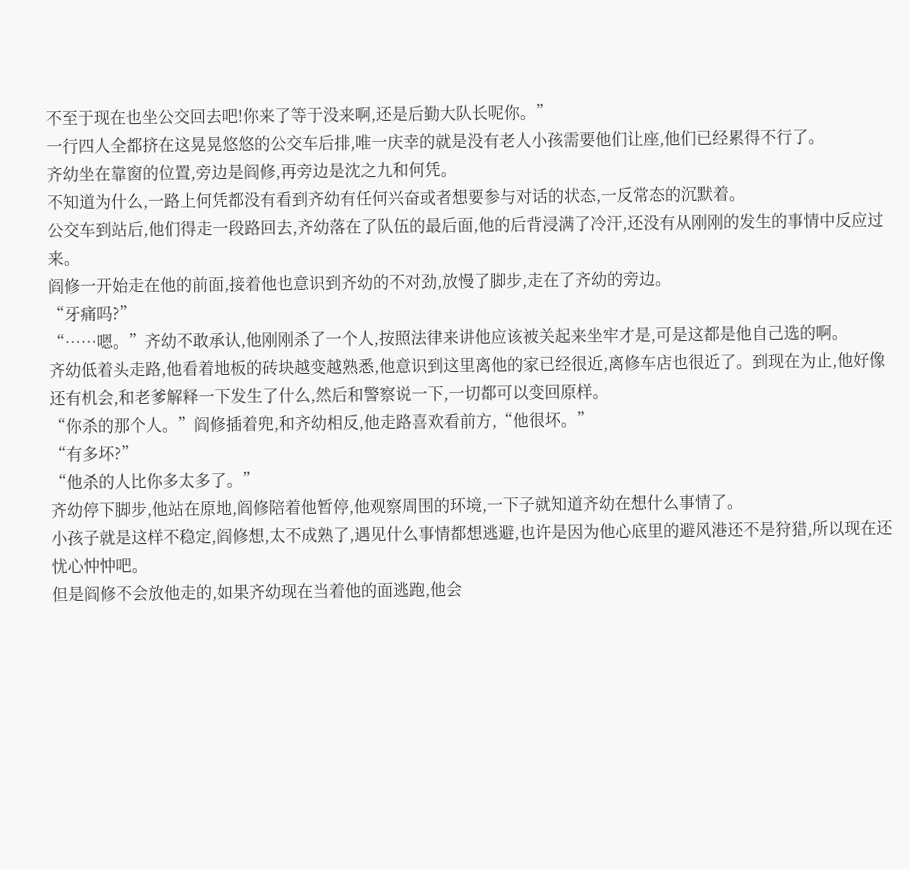不至于现在也坐公交回去吧!你来了等于没来啊,还是后勤大队长呢你。”
一行四人全都挤在这晃晃悠悠的公交车后排,唯一庆幸的就是没有老人小孩需要他们让座,他们已经累得不行了。
齐幼坐在靠窗的位置,旁边是阎修,再旁边是沈之九和何凭。
不知道为什么,一路上何凭都没有看到齐幼有任何兴奋或者想要参与对话的状态,一反常态的沉默着。
公交车到站后,他们得走一段路回去,齐幼落在了队伍的最后面,他的后背浸满了冷汗,还没有从刚刚的发生的事情中反应过来。
阎修一开始走在他的前面,接着他也意识到齐幼的不对劲,放慢了脚步,走在了齐幼的旁边。
“牙痛吗?”
“……嗯。”齐幼不敢承认,他刚刚杀了一个人,按照法律来讲他应该被关起来坐牢才是,可是这都是他自己选的啊。
齐幼低着头走路,他看着地板的砖块越变越熟悉,他意识到这里离他的家已经很近,离修车店也很近了。到现在为止,他好像还有机会,和老爹解释一下发生了什么,然后和警察说一下,一切都可以变回原样。
“你杀的那个人。”阎修插着兜,和齐幼相反,他走路喜欢看前方,“他很坏。”
“有多坏?”
“他杀的人比你多太多了。”
齐幼停下脚步,他站在原地,阎修陪着他暂停,他观察周围的环境,一下子就知道齐幼在想什么事情了。
小孩子就是这样不稳定,阎修想,太不成熟了,遇见什么事情都想逃避,也许是因为他心底里的避风港还不是狩猎,所以现在还忧心忡忡吧。
但是阎修不会放他走的,如果齐幼现在当着他的面逃跑,他会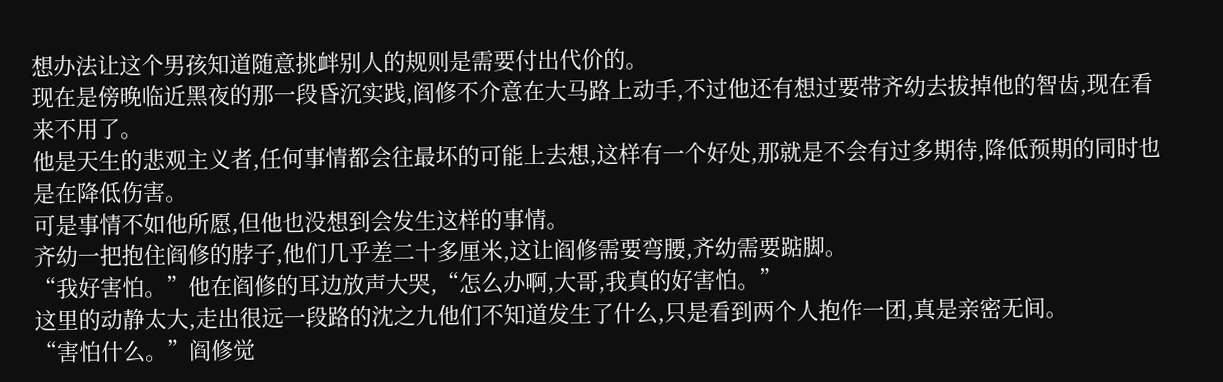想办法让这个男孩知道随意挑衅别人的规则是需要付出代价的。
现在是傍晚临近黑夜的那一段昏沉实践,阎修不介意在大马路上动手,不过他还有想过要带齐幼去拔掉他的智齿,现在看来不用了。
他是天生的悲观主义者,任何事情都会往最坏的可能上去想,这样有一个好处,那就是不会有过多期待,降低预期的同时也是在降低伤害。
可是事情不如他所愿,但他也没想到会发生这样的事情。
齐幼一把抱住阎修的脖子,他们几乎差二十多厘米,这让阎修需要弯腰,齐幼需要踮脚。
“我好害怕。”他在阎修的耳边放声大哭,“怎么办啊,大哥,我真的好害怕。”
这里的动静太大,走出很远一段路的沈之九他们不知道发生了什么,只是看到两个人抱作一团,真是亲密无间。
“害怕什么。”阎修觉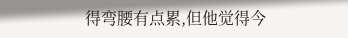得弯腰有点累,但他觉得今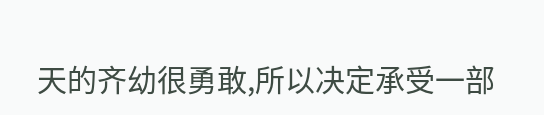天的齐幼很勇敢,所以决定承受一部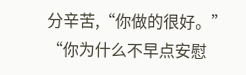分辛苦,“你做的很好。”
“你为什么不早点安慰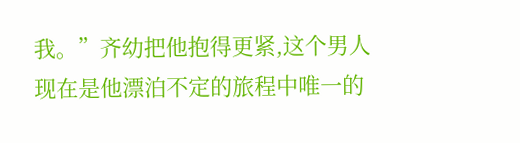我。”齐幼把他抱得更紧,这个男人现在是他漂泊不定的旅程中唯一的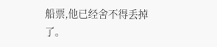船票,他已经舍不得丢掉了。